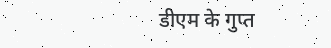डीएम के गुप्त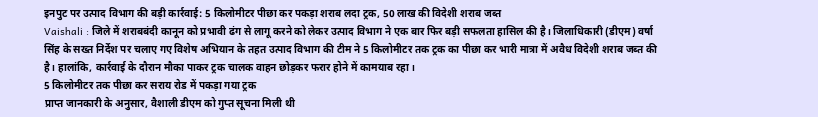इनपुट पर उत्पाद विभाग की बड़ी कार्रवाई: 5 किलोमीटर पीछा कर पकड़ा शराब लदा ट्रक, 50 लाख की विदेशी शराब जब्त
Vaishali : जिले में शराबबंदी कानून को प्रभावी ढंग से लागू करने को लेकर उत्पाद विभाग ने एक बार फिर बड़ी सफलता हासिल की है। जिलाधिकारी (डीएम) वर्षा सिंह के सख्त निर्देश पर चलाए गए विशेष अभियान के तहत उत्पाद विभाग की टीम ने 5 किलोमीटर तक ट्रक का पीछा कर भारी मात्रा में अवैध विदेशी शराब जब्त की है। हालांकि, कार्रवाई के दौरान मौका पाकर ट्रक चालक वाहन छोड़कर फरार होने में कामयाब रहा।
5 किलोमीटर तक पीछा कर सराय रोड में पकड़ा गया ट्रक
प्राप्त जानकारी के अनुसार, वैशाली डीएम को गुप्त सूचना मिली थी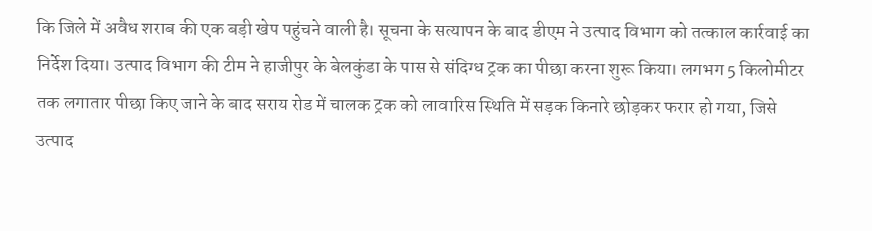कि जिले में अवैध शराब की एक बड़ी खेप पहुंचने वाली है। सूचना के सत्यापन के बाद डीएम ने उत्पाद विभाग को तत्काल कार्रवाई का निर्देश दिया। उत्पाद विभाग की टीम ने हाजीपुर के बेलकुंडा के पास से संदिग्ध ट्रक का पीछा करना शुरू किया। लगभग 5 किलोमीटर तक लगातार पीछा किए जाने के बाद सराय रोड में चालक ट्रक को लावारिस स्थिति में सड़क किनारे छोड़कर फरार हो गया, जिसे उत्पाद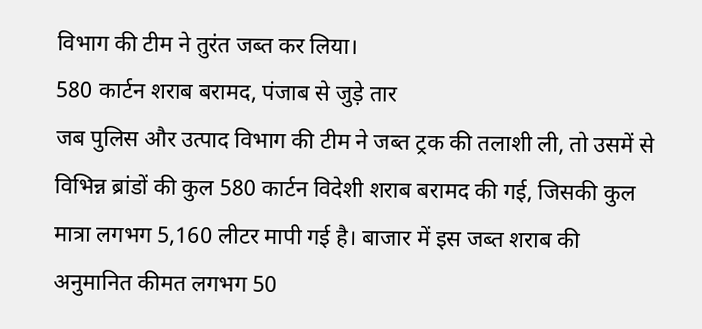विभाग की टीम ने तुरंत जब्त कर लिया।
580 कार्टन शराब बरामद, पंजाब से जुड़े तार
जब पुलिस और उत्पाद विभाग की टीम ने जब्त ट्रक की तलाशी ली, तो उसमें से विभिन्न ब्रांडों की कुल 580 कार्टन विदेशी शराब बरामद की गई, जिसकी कुल मात्रा लगभग 5,160 लीटर मापी गई है। बाजार में इस जब्त शराब की अनुमानित कीमत लगभग 50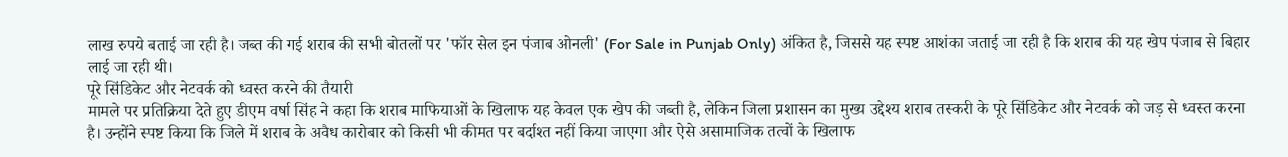लाख रुपये बताई जा रही है। जब्त की गई शराब की सभी बोतलों पर 'फॉर सेल इन पंजाब ओनली' (For Sale in Punjab Only) अंकित है, जिससे यह स्पष्ट आशंका जताई जा रही है कि शराब की यह खेप पंजाब से बिहार लाई जा रही थी।
पूरे सिंडिकेट और नेटवर्क को ध्वस्त करने की तैयारी
मामले पर प्रतिक्रिया देते हुए डीएम वर्षा सिंह ने कहा कि शराब माफियाओं के खिलाफ यह केवल एक खेप की जब्ती है, लेकिन जिला प्रशासन का मुख्य उद्देश्य शराब तस्करी के पूरे सिंडिकेट और नेटवर्क को जड़ से ध्वस्त करना है। उन्होंने स्पष्ट किया कि जिले में शराब के अवैध कारोबार को किसी भी कीमत पर बर्दाश्त नहीं किया जाएगा और ऐसे असामाजिक तत्वों के खिलाफ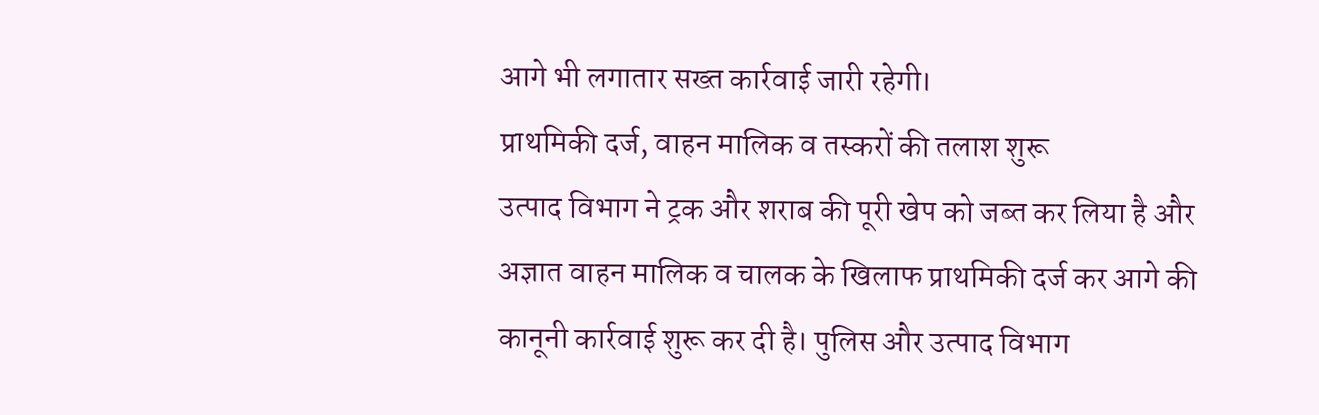आगे भी लगातार सख्त कार्रवाई जारी रहेगी।
प्राथमिकी दर्ज, वाहन मालिक व तस्करों की तलाश शुरू
उत्पाद विभाग ने ट्रक और शराब की पूरी खेप को जब्त कर लिया है और अज्ञात वाहन मालिक व चालक के खिलाफ प्राथमिकी दर्ज कर आगे की कानूनी कार्रवाई शुरू कर दी है। पुलिस और उत्पाद विभाग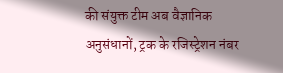की संयुक्त टीम अब वैज्ञानिक अनुसंधानों, ट्रक के रजिस्ट्रेशन नंबर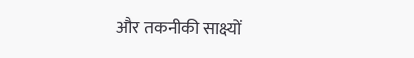और तकनीकी साक्ष्यों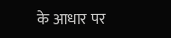के आधार पर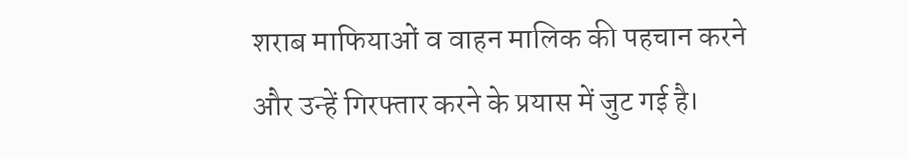शराब माफियाओं व वाहन मालिक की पहचान करने और उन्हें गिरफ्तार करने के प्रयास में जुट गई है।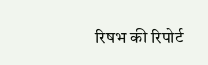रिषभ की रिपोर्ट